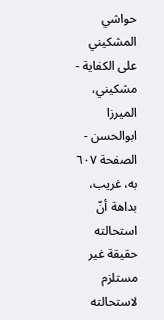حواشي المشكيني علی الكفاية - مشکیني، الميرزا ابوالحسن - الصفحة ٦٠٧
به، غريب، بداهة أنّ استحالته حقيقة غير مستلزم لاستحالته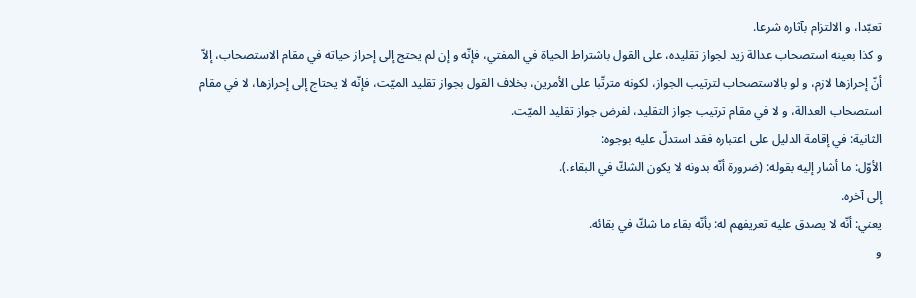تعبّدا، و الالتزام بآثاره شرعا.
و كذا بعينه استصحاب عدالة زيد لجواز تقليده، على القول باشتراط الحياة في المفتي، فإنّه و إن لم يحتج إلى إحراز حياته في مقام الاستصحاب، إلاّ أنّ إحرازها لازم، و لو بالاستصحاب لترتيب الجواز، لكونه مترتّبا على الأمرين، بخلاف القول بجواز تقليد الميّت، فإنّه لا يحتاج إلى إحرازها، لا في مقام استصحاب العدالة، و لا في مقام ترتيب جواز التقليد، لفرض جواز تقليد الميّت.
الثانية: في إقامة الدليل على اعتباره فقد استدلّ عليه بوجوه:
الأوّل: ما أشار إليه بقوله: (ضرورة أنّه بدونه لا يكون الشكّ في البقاء.).
إلى آخره.
يعني: أنّه لا يصدق عليه تعريفهم له: بأنّه بقاء ما شكّ في بقائه.
و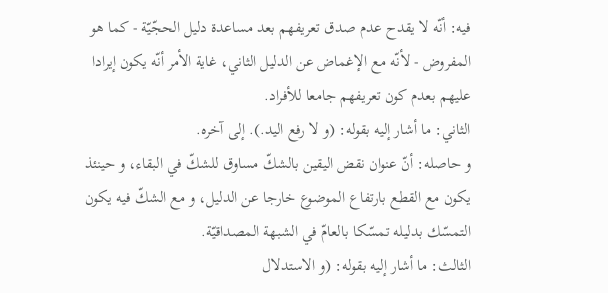فيه: أنّه لا يقدح عدم صدق تعريفهم بعد مساعدة دليل الحجّيّة - كما هو المفروض - لأنّه مع الإغماض عن الدليل الثاني، غاية الأمر أنّه يكون إيرادا عليهم بعدم كون تعريفهم جامعا للأفراد.
الثاني: ما أشار إليه بقوله: (و لا رفع اليد.). إلى آخره.
و حاصله: أنّ عنوان نقض اليقين بالشكّ مساوق للشكّ في البقاء، و حينئذ يكون مع القطع بارتفاع الموضوع خارجا عن الدليل، و مع الشكّ فيه يكون التمسّك بدليله تمسّكا بالعامّ في الشبهة المصداقيّة.
الثالث: ما أشار إليه بقوله: (و الاستدلال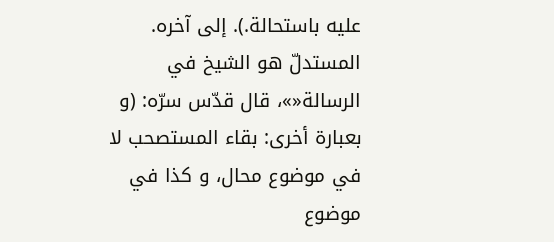عليه باستحالة.). إلى آخره.
المستدلّ هو الشيخ في الرسالة«»، قال قدّس سرّه: (و بعبارة أخرى: بقاء المستصحب لا في موضوع محال، و كذا في موضوع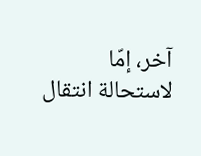آخر، إمّا لاستحالة انتقال